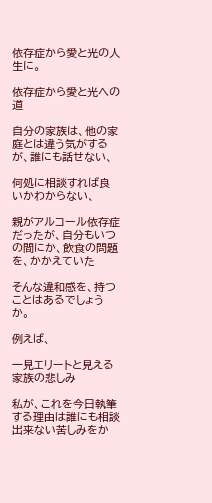依存症から愛と光の人生に。

依存症から愛と光への道

自分の家族は、他の家庭とは違う気がするが、誰にも話せない、

何処に相談すれば良いかわからない、

親がアルコール依存症だったが、自分もいつの間にか、飲食の問題を、かかえていた

そんな違和感を、持つことはあるでしょうか。

例えば、

一見エリートと見える家族の悲しみ

私が、これを今日執筆する理由は誰にも相談出来ない苦しみをか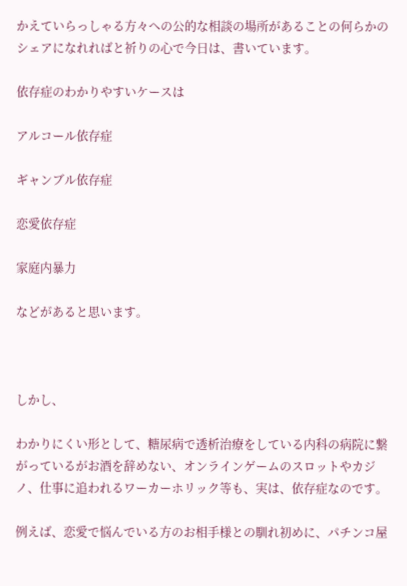かえていらっしゃる方々への公的な相談の場所があることの何らかのシェアになれればと祈りの心で今日は、書いています。

依存症のわかりやすいケースは

アルコール依存症

ギャンブル依存症

恋愛依存症

家庭内暴力

などがあると思います。



しかし、

わかりにくい形として、糖尿病で透析治療をしている内科の病院に繋がっているがお酒を辞めない、オンラインゲームのスロットやカジノ、仕事に追われるワーカーホリック等も、実は、依存症なのです。

例えば、恋愛で悩んでいる方のお相手様との馴れ初めに、パチンコ屋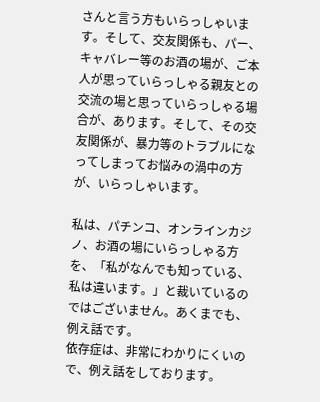さんと言う方もいらっしゃいます。そして、交友関係も、パー、キャバレー等のお酒の場が、ご本人が思っていらっしゃる親友との交流の場と思っていらっしゃる場合が、あります。そして、その交友関係が、暴力等のトラブルになってしまってお悩みの渦中の方が、いらっしゃいます。

私は、パチンコ、オンラインカジノ、お酒の場にいらっしゃる方を、「私がなんでも知っている、私は違います。」と裁いているのではございません。あくまでも、例え話です。
依存症は、非常にわかりにくいので、例え話をしております。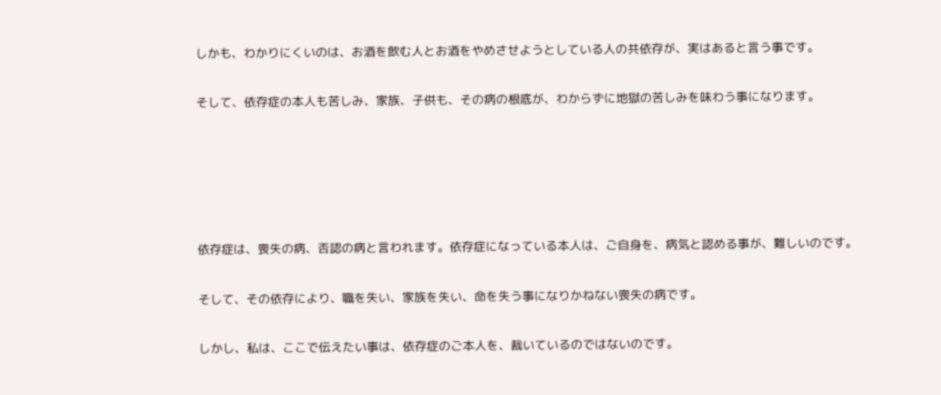しかも、わかりにくいのは、お酒を飲む人とお酒をやめさせようとしている人の共依存が、実はあると言う事です。

そして、依存症の本人も苦しみ、家族、子供も、その病の根底が、わからずに地獄の苦しみを味わう事になります。





依存症は、喪失の病、否認の病と言われます。依存症になっている本人は、ご自身を、病気と認める事が、難しいのです。

そして、その依存により、職を失い、家族を失い、命を失う事になりかねない喪失の病です。

しかし、私は、ここで伝えたい事は、依存症のご本人を、裁いているのではないのです。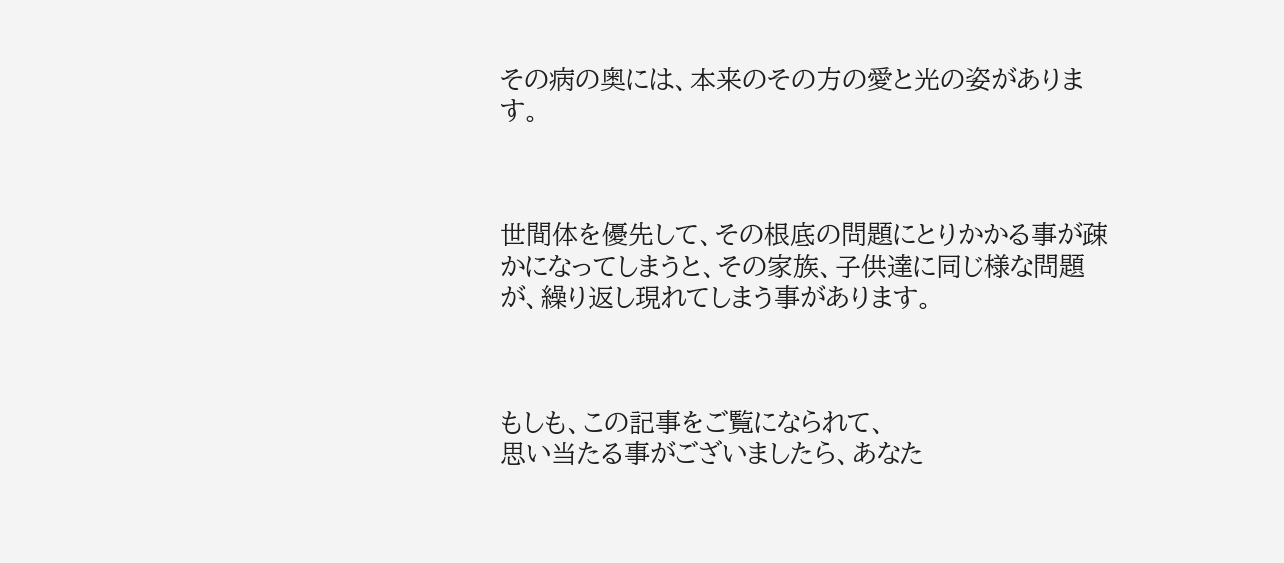その病の奥には、本来のその方の愛と光の姿があります。



世間体を優先して、その根底の問題にとりかかる事が疎かになってしまうと、その家族、子供達に同じ様な問題が、繰り返し現れてしまう事があります。



もしも、この記事をご覧になられて、
思い当たる事がございましたら、あなた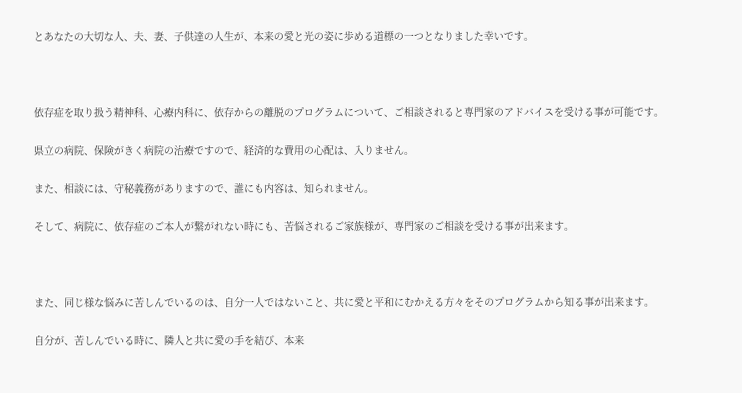とあなたの大切な人、夫、妻、子供達の人生が、本来の愛と光の姿に歩める道標の一つとなりました幸いです。



依存症を取り扱う精神科、心療内科に、依存からの離脱のプログラムについて、ご相談されると専門家のアドバイスを受ける事が可能です。

県立の病院、保険がきく病院の治療ですので、経済的な費用の心配は、入りません。

また、相談には、守秘義務がありますので、誰にも内容は、知られません。

そして、病院に、依存症のご本人が繋がれない時にも、苦悩されるご家族様が、専門家のご相談を受ける事が出来ます。



また、同じ様な悩みに苦しんでいるのは、自分一人ではないこと、共に愛と平和にむかえる方々をそのプログラムから知る事が出来ます。

自分が、苦しんでいる時に、隣人と共に愛の手を結び、本来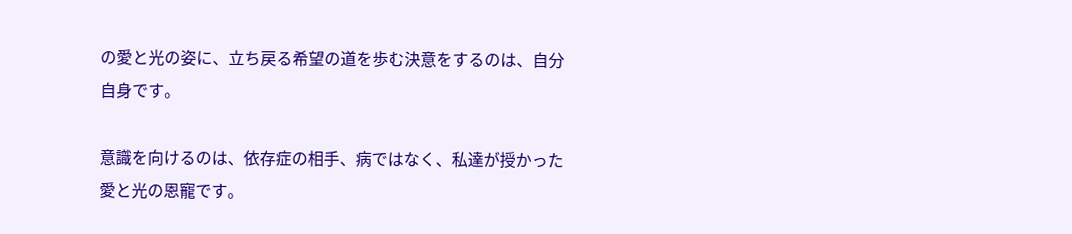の愛と光の姿に、立ち戻る希望の道を歩む決意をするのは、自分自身です。

意識を向けるのは、依存症の相手、病ではなく、私達が授かった愛と光の恩寵です。